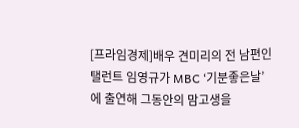[프라임경제]배우 견미리의 전 남편인 탤런트 임영규가 MBC ‘기분좋은날’에 출연해 그동안의 맘고생을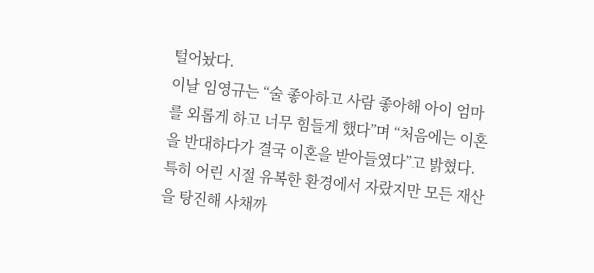털어놨다.
이날 임영규는 “술 좋아하고 사람 좋아해 아이 엄마를 외롭게 하고 너무 힘들게 했다”며 “처음에는 이혼을 반대하다가 결국 이혼을 받아들였다”고 밝혔다.
특히 어린 시절 유복한 환경에서 자랐지만 모든 재산을 탕진해 사채까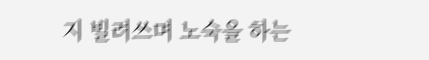지 빌려쓰며 노숙을 하는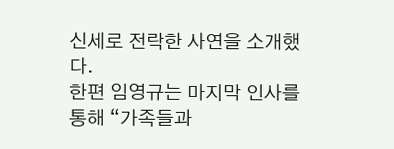신세로 전락한 사연을 소개했다.
한편 임영규는 마지막 인사를 통해 “가족들과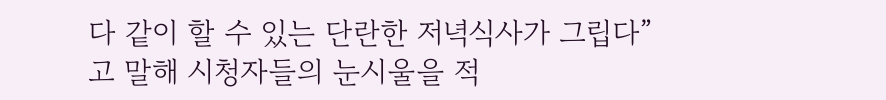다 같이 할 수 있는 단란한 저녁식사가 그립다”고 말해 시청자들의 눈시울을 적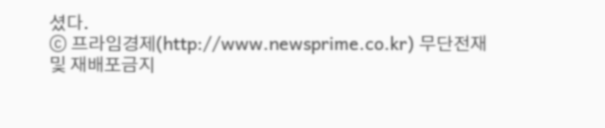셨다.
ⓒ 프라임경제(http://www.newsprime.co.kr) 무단전재 및 재배포금지